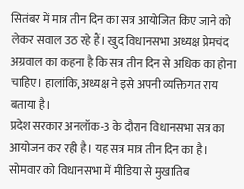सितंबर में मात्र तीन दिन का सत्र आयोजित किए जाने को लेकर सवाल उठ रहे हैं। खुद विधानसभा अध्यक्ष प्रेमचंद अग्रवाल का कहना है कि सत्र तीन दिन से अधिक का होना चाहिए। हालांकि, अध्यक्ष ने इसे अपनी व्यक्तिगत राय बताया है।
प्रदेश सरकार अनलॉक-3 के दौरान विधानसभा सत्र का आयोजन कर रही है। यह सत्र मात्र तीन दिन का है। सोमवार को विधानसभा में मीडिया से मुखातिब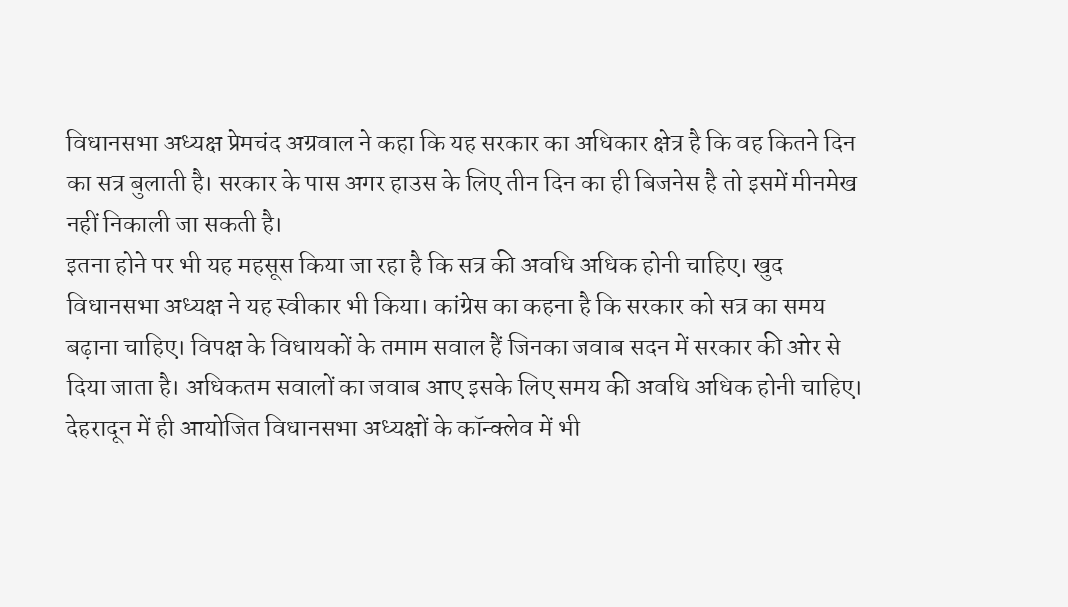विधानसभा अध्यक्ष प्रेमचंद अग्रवाल ने कहा कि यह सरकार का अधिकार क्षेत्र है कि वह कितने दिन का सत्र बुलाती है। सरकार के पास अगर हाउस के लिए तीन दिन का ही बिजनेस है तो इसमें मीनमेख नहीं निकाली जा सकती है।
इतना होने पर भी यह महसूस किया जा रहा है कि सत्र की अवधि अधिक होनी चाहिए। खुद विधानसभा अध्यक्ष ने यह स्वीकार भी किया। कांग्रेस का कहना है कि सरकार को सत्र का समय बढ़ाना चाहिए। विपक्ष के विधायकों के तमाम सवाल हैं जिनका जवाब सदन में सरकार की ओर से दिया जाता है। अधिकतम सवालों का जवाब आए इसके लिए समय की अवधि अधिक होनी चाहिए।
देहरादून में ही आयोजित विधानसभा अध्यक्षों के कॉन्क्लेव में भी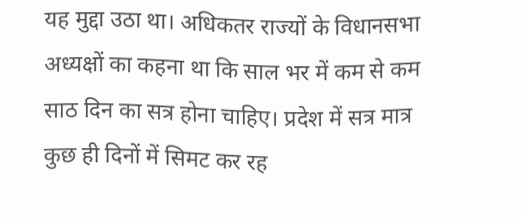यह मुद्दा उठा था। अधिकतर राज्यों के विधानसभा अध्यक्षों का कहना था कि साल भर में कम से कम साठ दिन का सत्र होना चाहिए। प्रदेश में सत्र मात्र कुछ ही दिनों में सिमट कर रह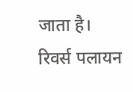जाता है।
रिवर्स पलायन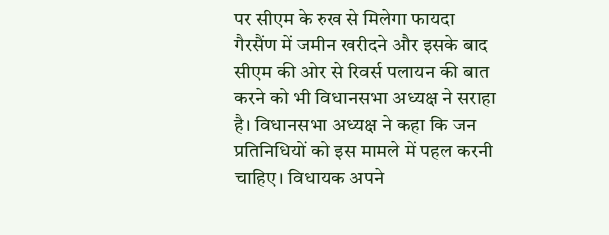पर सीएम के रुख से मिलेगा फायदा
गैरसैंण में जमीन खरीदने और इसके बाद सीएम की ओर से रिवर्स पलायन की बात करने को भी विधानसभा अध्यक्ष ने सराहा है। विधानसभा अध्यक्ष ने कहा कि जन प्रतिनिधियों को इस मामले में पहल करनी चाहिए। विधायक अपने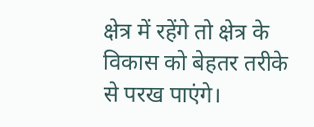क्षेत्र में रहेंगे तो क्षेत्र के विकास को बेहतर तरीके से परख पाएंगे।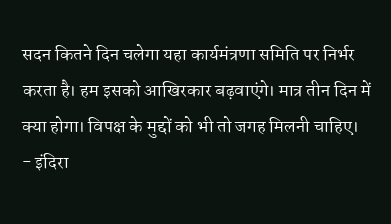सदन कितने दिन चलेगा यहा कार्यमंत्रणा समिति पर निर्भर करता है। हम इसको आखिरकार बढ़वाएंगे। मात्र तीन दिन में क्या होगा। विपक्ष के मुद्दों को भी तो जगह मिलनी चाहिए।
- इंदिरा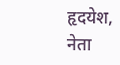हृदयेश, नेता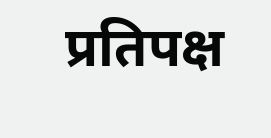प्रतिपक्ष